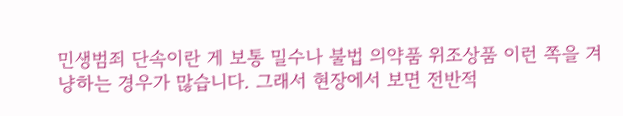민생범죄 단속이란 게 보통 밀수나 불법 의약품 위조상품 이런 쪽을 겨냥하는 경우가 많습니다. 그래서 현장에서 보면 전반적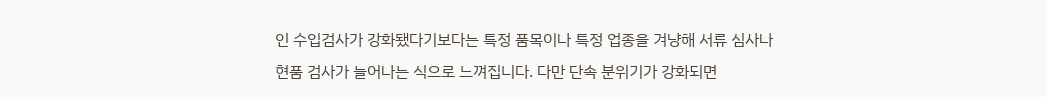인 수입검사가 강화됐다기보다는 특정 품목이나 특정 업종을 겨냥해 서류 심사나 현품 검사가 늘어나는 식으로 느껴집니다. 다만 단속 분위기가 강화되면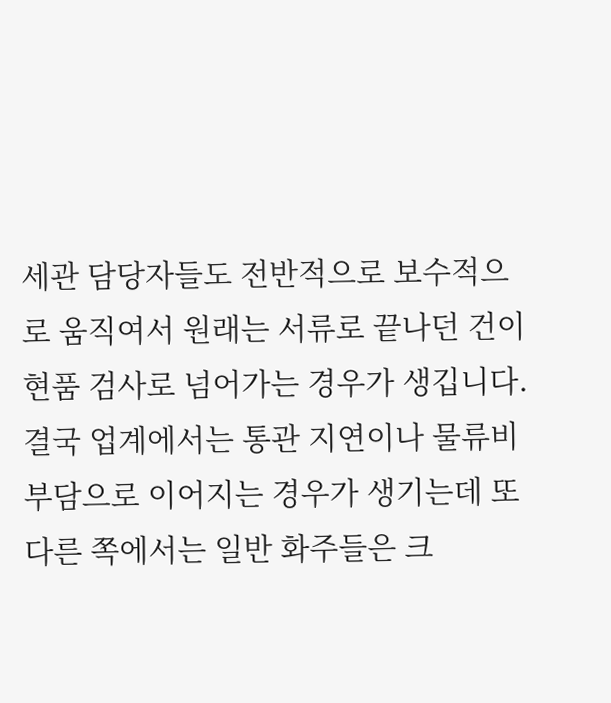세관 담당자들도 전반적으로 보수적으로 움직여서 원래는 서류로 끝나던 건이 현품 검사로 넘어가는 경우가 생깁니다. 결국 업계에서는 통관 지연이나 물류비 부담으로 이어지는 경우가 생기는데 또 다른 쪽에서는 일반 화주들은 크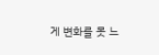게 변화를 못 느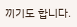끼기도 합니다.